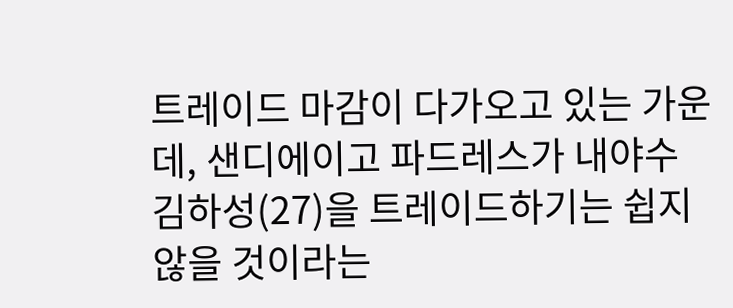트레이드 마감이 다가오고 있는 가운데, 샌디에이고 파드레스가 내야수 김하성(27)을 트레이드하기는 쉽지 않을 것이라는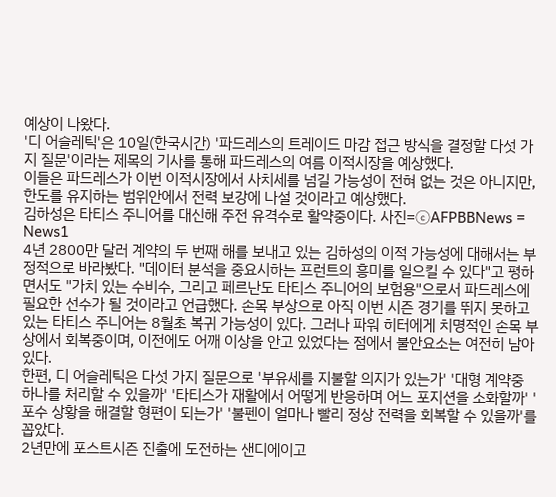예상이 나왔다.
'디 어슬레틱'은 10일(한국시간) '파드레스의 트레이드 마감 접근 방식을 결정할 다섯 가지 질문'이라는 제목의 기사를 통해 파드레스의 여름 이적시장을 예상했다.
이들은 파드레스가 이번 이적시장에서 사치세를 넘길 가능성이 전혀 없는 것은 아니지만, 한도를 유지하는 범위안에서 전력 보강에 나설 것이라고 예상했다.
김하성은 타티스 주니어를 대신해 주전 유격수로 활약중이다. 사진=ⓒAFPBBNews = News1
4년 2800만 달러 계약의 두 번째 해를 보내고 있는 김하성의 이적 가능성에 대해서는 부정적으로 바라봤다. "데이터 분석을 중요시하는 프런트의 흥미를 일으킬 수 있다"고 평하면서도 "가치 있는 수비수, 그리고 페르난도 타티스 주니어의 보험용"으로서 파드레스에 필요한 선수가 될 것이라고 언급했다. 손목 부상으로 아직 이번 시즌 경기를 뛰지 못하고 있는 타티스 주니어는 8월초 복귀 가능성이 있다. 그러나 파워 히터에게 치명적인 손목 부상에서 회복중이며, 이전에도 어깨 이상을 안고 있었다는 점에서 불안요소는 여전히 남아 있다.
한편, 디 어슬레틱은 다섯 가지 질문으로 '부유세를 지불할 의지가 있는가' '대형 계약중 하나를 처리할 수 있을까' '타티스가 재활에서 어떻게 반응하며 어느 포지션을 소화할까' '포수 상황을 해결할 형편이 되는가' '불펜이 얼마나 빨리 정상 전력을 회복할 수 있을까'를 꼽았다.
2년만에 포스트시즌 진출에 도전하는 샌디에이고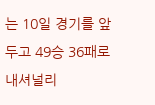는 10일 경기를 앞두고 49승 36패로 내셔널리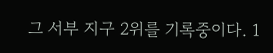그 서부 지구 2위를 기록중이다. 1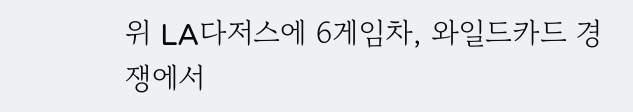위 LA다저스에 6게임차, 와일드카드 경쟁에서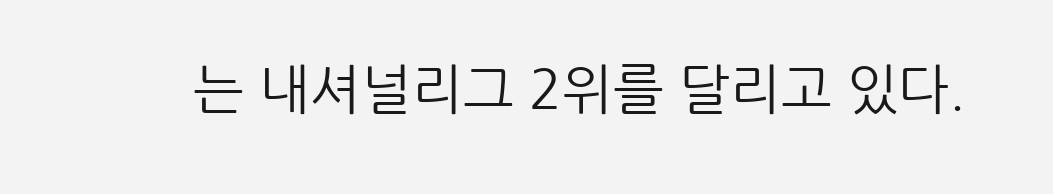는 내셔널리그 2위를 달리고 있다.